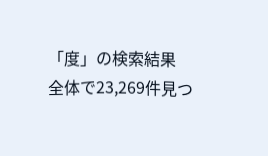「度」の検索結果
全体で23,269件見つ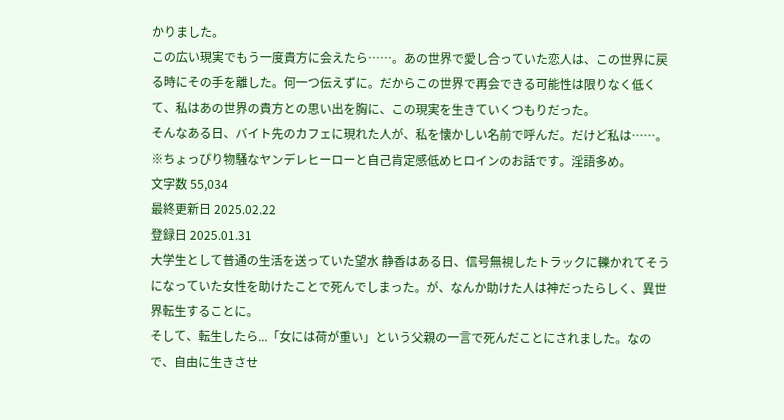かりました。
この広い現実でもう一度貴方に会えたら……。あの世界で愛し合っていた恋人は、この世界に戻る時にその手を離した。何一つ伝えずに。だからこの世界で再会できる可能性は限りなく低くて、私はあの世界の貴方との思い出を胸に、この現実を生きていくつもりだった。
そんなある日、バイト先のカフェに現れた人が、私を懐かしい名前で呼んだ。だけど私は……。
※ちょっぴり物騒なヤンデレヒーローと自己肯定感低めヒロインのお話です。淫語多め。
文字数 55,034
最終更新日 2025.02.22
登録日 2025.01.31
大学生として普通の生活を送っていた望水 静香はある日、信号無視したトラックに轢かれてそうになっていた女性を助けたことで死んでしまった。が、なんか助けた人は神だったらしく、異世界転生することに。
そして、転生したら...「女には荷が重い」という父親の一言で死んだことにされました。なので、自由に生きさせ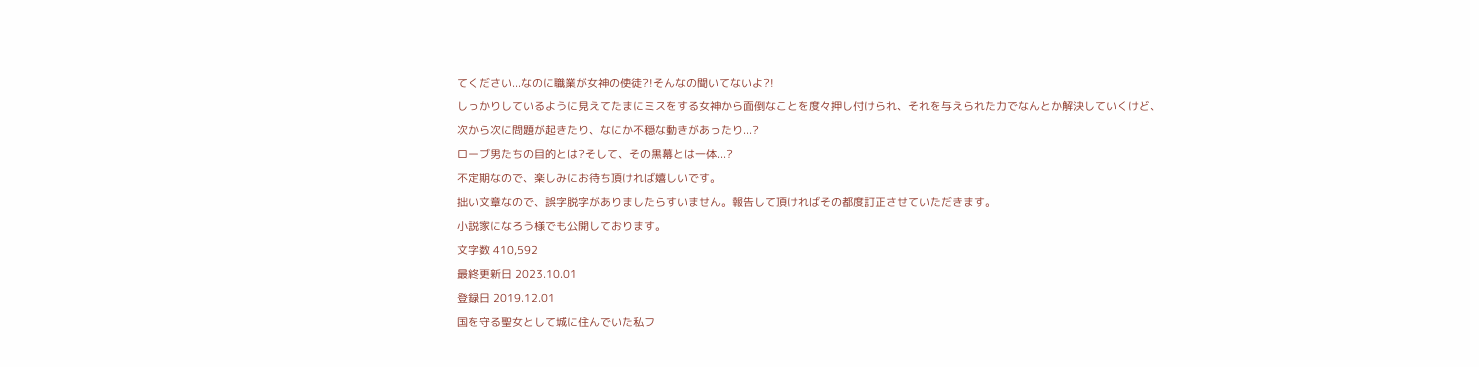てください...なのに職業が女神の使徒?!そんなの聞いてないよ?!
しっかりしているように見えてたまにミスをする女神から面倒なことを度々押し付けられ、それを与えられた力でなんとか解決していくけど、次から次に問題が起きたり、なにか不穏な動きがあったり...?
ローブ男たちの目的とは?そして、その黒幕とは一体...?
不定期なので、楽しみにお待ち頂ければ嬉しいです。
拙い文章なので、誤字脱字がありましたらすいません。報告して頂ければその都度訂正させていただきます。
小説家になろう様でも公開しております。
文字数 410,592
最終更新日 2023.10.01
登録日 2019.12.01
国を守る聖女として城に住んでいた私フ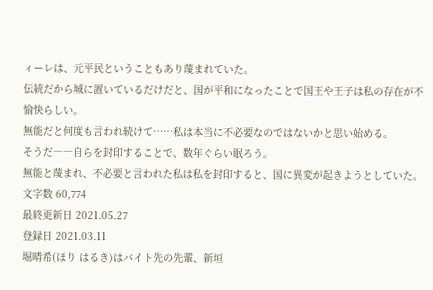ィーレは、元平民ということもあり蔑まれていた。
伝統だから城に置いているだけだと、国が平和になったことで国王や王子は私の存在が不愉快らしい。
無能だと何度も言われ続けて……私は本当に不必要なのではないかと思い始める。
そうだ――自らを封印することで、数年ぐらい眠ろう。
無能と蔑まれ、不必要と言われた私は私を封印すると、国に異変が起きようとしていた。
文字数 60,774
最終更新日 2021.05.27
登録日 2021.03.11
堀晴希(ほり はるき)はバイト先の先輩、新垣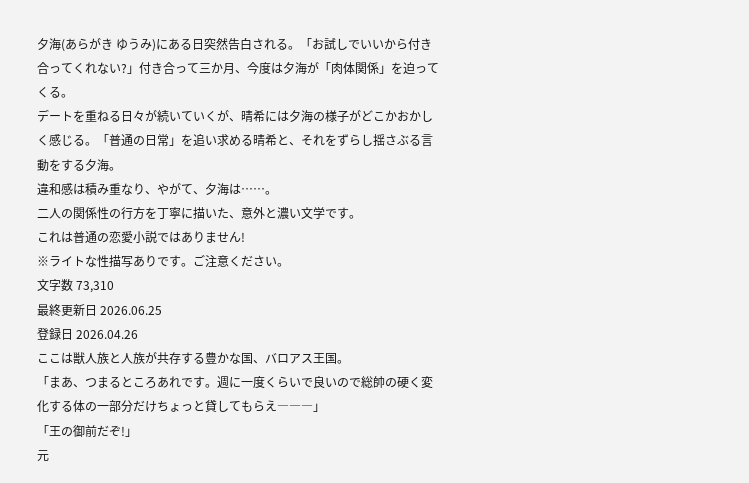夕海(あらがき ゆうみ)にある日突然告白される。「お試しでいいから付き合ってくれない?」付き合って三か月、今度は夕海が「肉体関係」を迫ってくる。
デートを重ねる日々が続いていくが、晴希には夕海の様子がどこかおかしく感じる。「普通の日常」を追い求める晴希と、それをずらし揺さぶる言動をする夕海。
違和感は積み重なり、やがて、夕海は……。
二人の関係性の行方を丁寧に描いた、意外と濃い文学です。
これは普通の恋愛小説ではありません!
※ライトな性描写ありです。ご注意ください。
文字数 73,310
最終更新日 2026.06.25
登録日 2026.04.26
ここは獣人族と人族が共存する豊かな国、バロアス王国。
「まあ、つまるところあれです。週に一度くらいで良いので総帥の硬く変化する体の一部分だけちょっと貸してもらえ―――」
「王の御前だぞ!」
元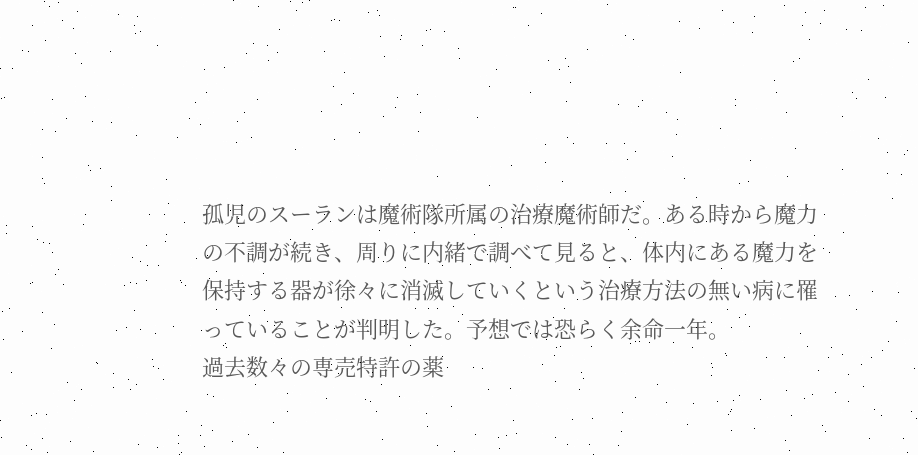孤児のスーランは魔術隊所属の治療魔術師だ。ある時から魔力の不調が続き、周りに内緒で調べて見ると、体内にある魔力を保持する器が徐々に消滅していくという治療方法の無い病に罹っていることが判明した。予想では恐らく余命一年。
過去数々の専売特許の薬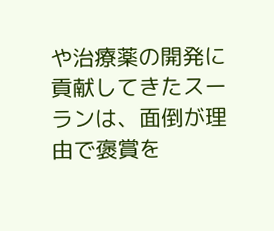や治療薬の開発に貢献してきたスーランは、面倒が理由で褒賞を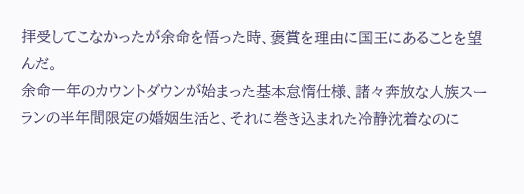拝受してこなかったが余命を悟った時、褒賞を理由に国王にあることを望んだ。
余命一年のカウントダウンが始まった基本怠惰仕様、諸々奔放な人族スーランの半年間限定の婚姻生活と、それに巻き込まれた冷静沈着なのに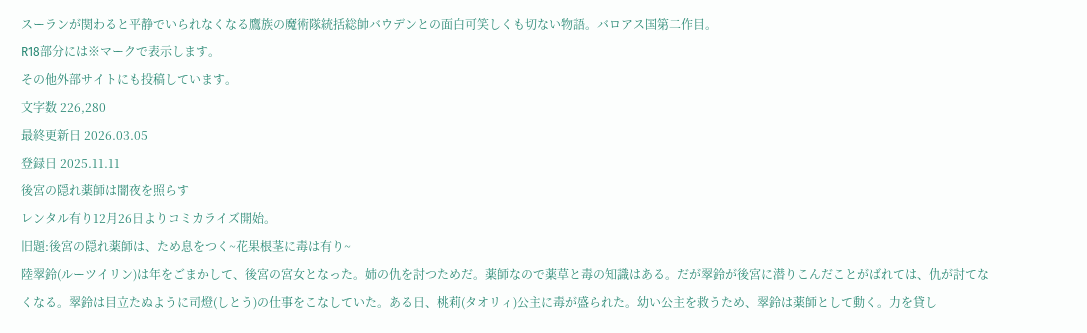スーランが関わると平静でいられなくなる鷹族の魔術隊統括総帥バウデンとの面白可笑しくも切ない物語。バロアス国第二作目。
R18部分には※マークで表示します。
その他外部サイトにも投稿しています。
文字数 226,280
最終更新日 2026.03.05
登録日 2025.11.11
後宮の隠れ薬師は闇夜を照らす
レンタル有り12月26日よりコミカライズ開始。
旧題:後宮の隠れ薬師は、ため息をつく~花果根茎に毒は有り~
陸翠鈴(ルーツイリン)は年をごまかして、後宮の宮女となった。姉の仇を討つためだ。薬師なので薬草と毒の知識はある。だが翠鈴が後宮に潜りこんだことがばれては、仇が討てなくなる。翠鈴は目立たぬように司燈(しとう)の仕事をこなしていた。ある日、桃莉(タオリィ)公主に毒が盛られた。幼い公主を救うため、翠鈴は薬師として動く。力を貸し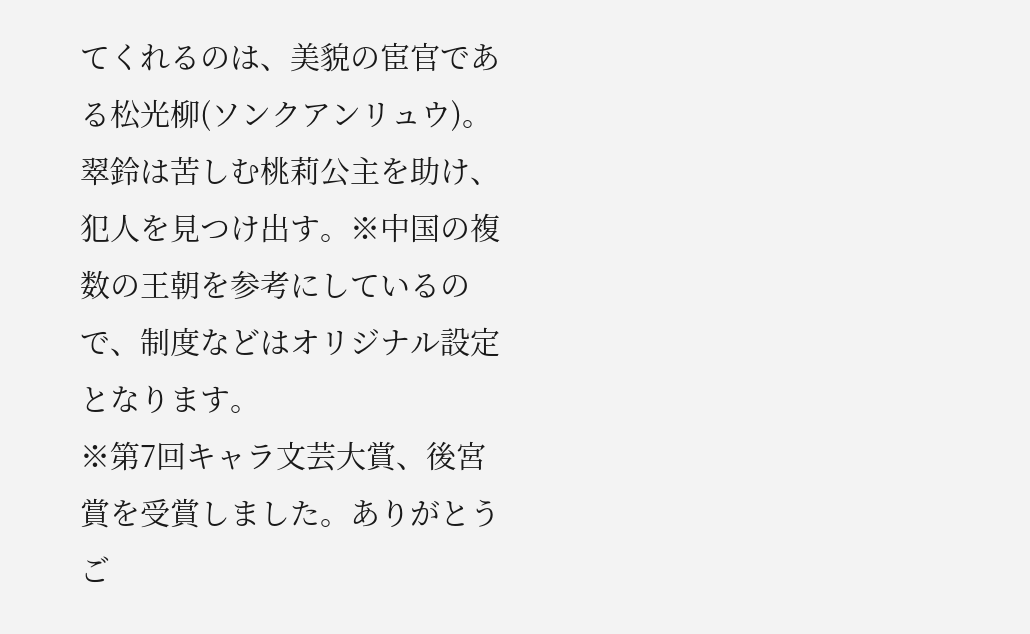てくれるのは、美貌の宦官である松光柳(ソンクアンリュウ)。翠鈴は苦しむ桃莉公主を助け、犯人を見つけ出す。※中国の複数の王朝を参考にしているので、制度などはオリジナル設定となります。
※第7回キャラ文芸大賞、後宮賞を受賞しました。ありがとうご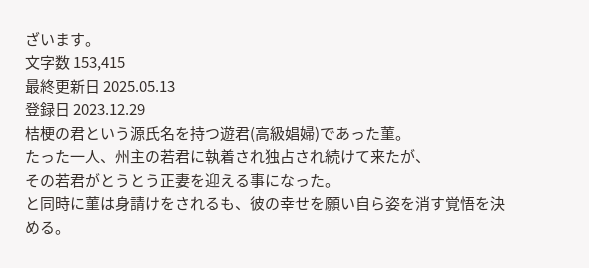ざいます。
文字数 153,415
最終更新日 2025.05.13
登録日 2023.12.29
桔梗の君という源氏名を持つ遊君(高級娼婦)であった菫。
たった一人、州主の若君に執着され独占され続けて来たが、
その若君がとうとう正妻を迎える事になった。
と同時に菫は身請けをされるも、彼の幸せを願い自ら姿を消す覚悟を決める。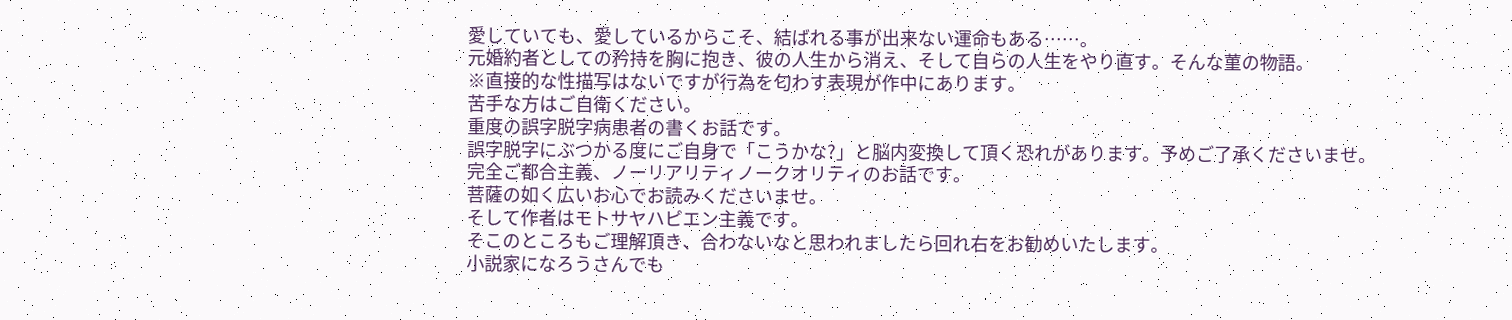愛していても、愛しているからこそ、結ばれる事が出来ない運命もある……。
元婚約者としての矜持を胸に抱き、彼の人生から消え、そして自らの人生をやり直す。そんな菫の物語。
※直接的な性描写はないですが行為を匂わす表現が作中にあります。
苦手な方はご自衛ください。
重度の誤字脱字病患者の書くお話です。
誤字脱字にぶつかる度にご自身で「こうかな?」と脳内変換して頂く恐れがあります。予めご了承くださいませ。
完全ご都合主義、ノーリアリティノークオリティのお話です。
菩薩の如く広いお心でお読みくださいませ。
そして作者はモトサヤハピエン主義です。
そこのところもご理解頂き、合わないなと思われましたら回れ右をお勧めいたします。
小説家になろうさんでも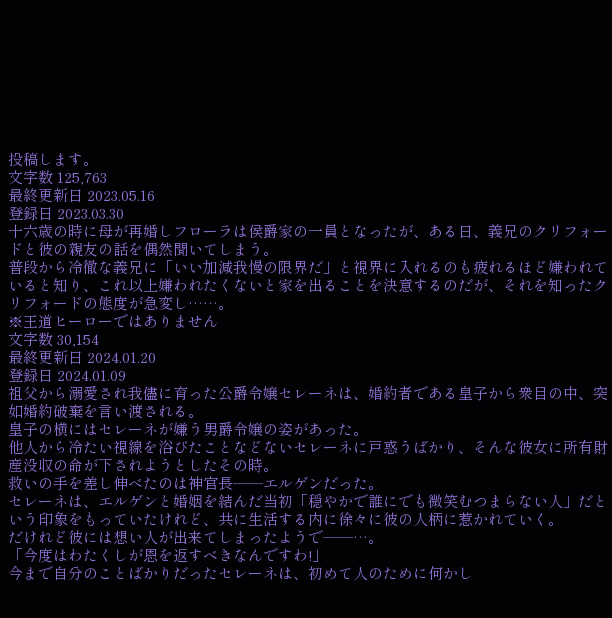投稿します。
文字数 125,763
最終更新日 2023.05.16
登録日 2023.03.30
十六歳の時に母が再婚しフローラは侯爵家の一員となったが、ある日、義兄のクリフォードと彼の親友の話を偶然聞いてしまう。
普段から冷徹な義兄に「いい加減我慢の限界だ」と視界に入れるのも疲れるほど嫌われていると知り、これ以上嫌われたくないと家を出ることを決意するのだが、それを知ったクリフォードの態度が急変し……。
※王道ヒーローではありません
文字数 30,154
最終更新日 2024.01.20
登録日 2024.01.09
祖父から溺愛され我儘に育った公爵令嬢セレーネは、婚約者である皇子から衆目の中、突如婚約破棄を言い渡される。
皇子の横にはセレーネが嫌う男爵令嬢の姿があった。
他人から冷たい視線を浴びたことなどないセレーネに戸惑うばかり、そんな彼女に所有財産没収の命が下されようとしたその時。
救いの手を差し伸べたのは神官長──エルゲンだった。
セレーネは、エルゲンと婚姻を結んだ当初「穏やかで誰にでも微笑むつまらない人」だという印象をもっていたけれど、共に生活する内に徐々に彼の人柄に惹かれていく。
だけれど彼には想い人が出来てしまったようで──…。
「今度はわたくしが恩を返すべきなんですわ!」
今まで自分のことばかりだったセレーネは、初めて人のために何かし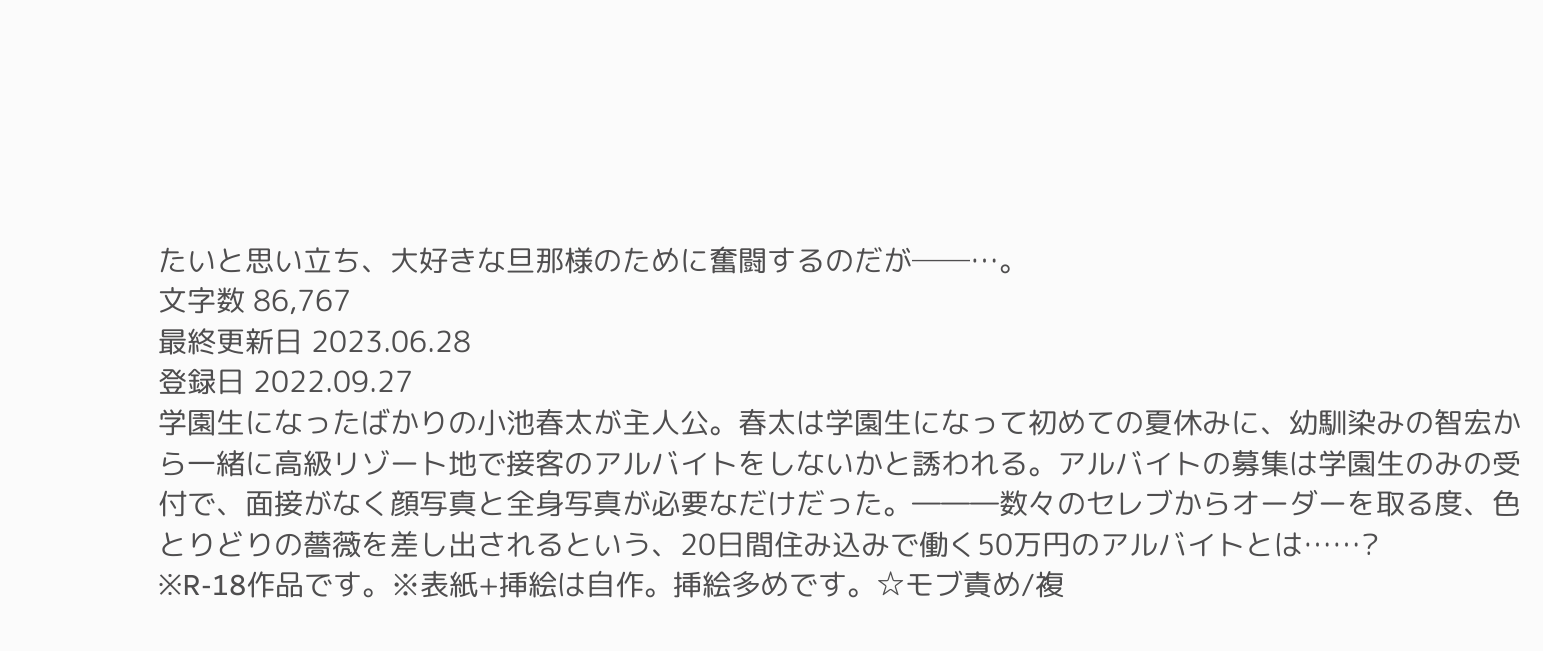たいと思い立ち、大好きな旦那様のために奮闘するのだが──…。
文字数 86,767
最終更新日 2023.06.28
登録日 2022.09.27
学園生になったばかりの小池春太が主人公。春太は学園生になって初めての夏休みに、幼馴染みの智宏から一緒に高級リゾート地で接客のアルバイトをしないかと誘われる。アルバイトの募集は学園生のみの受付で、面接がなく顔写真と全身写真が必要なだけだった。―――数々のセレブからオーダーを取る度、色とりどりの薔薇を差し出されるという、20日間住み込みで働く50万円のアルバイトとは……?
※R-18作品です。※表紙+挿絵は自作。挿絵多めです。☆モブ責め/複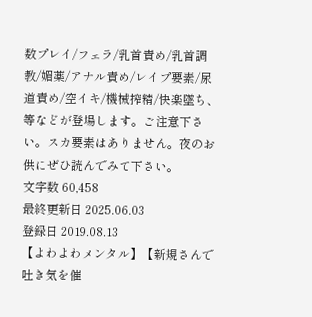数プレイ/フェラ/乳首責め/乳首調教/媚薬/アナル責め/レイプ要素/尿道責め/空イキ/機械搾精/快楽墜ち、等などが登場します。ご注意下さい。スカ要素はありません。夜のお供にぜひ読んでみて下さい。
文字数 60,458
最終更新日 2025.06.03
登録日 2019.08.13
【よわよわメンタル】【新規さんで吐き気を催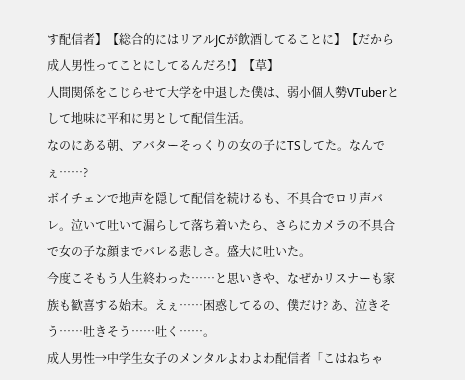す配信者】【総合的にはリアルJCが飲酒してることに】【だから成人男性ってことにしてるんだろ!】【草】
人間関係をこじらせて大学を中退した僕は、弱小個人勢VTuberとして地味に平和に男として配信生活。
なのにある朝、アバターそっくりの女の子にTSしてた。なんでぇ……?
ボイチェンで地声を隠して配信を続けるも、不具合でロリ声バレ。泣いて吐いて漏らして落ち着いたら、さらにカメラの不具合で女の子な顔までバレる悲しさ。盛大に吐いた。
今度こそもう人生終わった……と思いきや、なぜかリスナーも家族も歓喜する始末。えぇ……困惑してるの、僕だけ? あ、泣きそう……吐きそう……吐く……。
成人男性→中学生女子のメンタルよわよわ配信者「こはねちゃ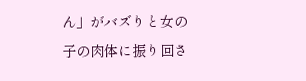ん」がバズりと女の子の肉体に振り回さ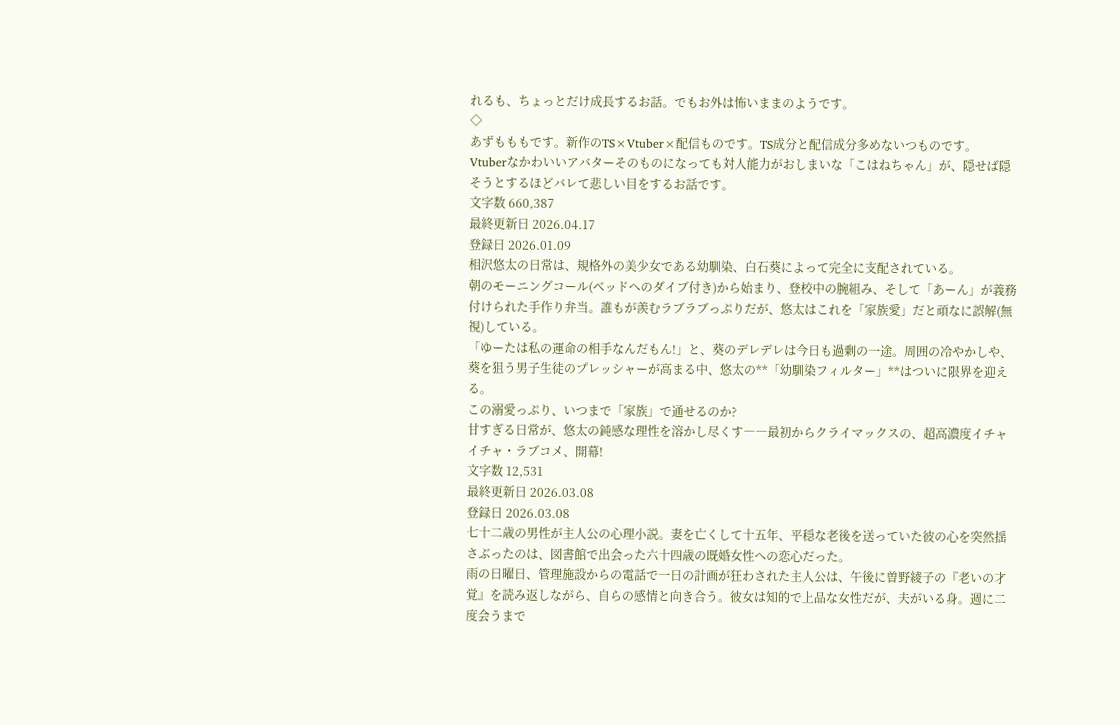れるも、ちょっとだけ成長するお話。でもお外は怖いままのようです。
◇
あずもももです。新作のTS×Vtuber×配信ものです。TS成分と配信成分多めないつものです。
Vtuberなかわいいアバターそのものになっても対人能力がおしまいな「こはねちゃん」が、隠せば隠そうとするほどバレて悲しい目をするお話です。
文字数 660,387
最終更新日 2026.04.17
登録日 2026.01.09
相沢悠太の日常は、規格外の美少女である幼馴染、白石葵によって完全に支配されている。
朝のモーニングコール(ベッドへのダイブ付き)から始まり、登校中の腕組み、そして「あーん」が義務付けられた手作り弁当。誰もが羨むラブラブっぷりだが、悠太はこれを「家族愛」だと頑なに誤解(無視)している。
「ゆーたは私の運命の相手なんだもん!」と、葵のデレデレは今日も過剰の一途。周囲の冷やかしや、葵を狙う男子生徒のプレッシャーが高まる中、悠太の**「幼馴染フィルター」**はついに限界を迎える。
この溺愛っぷり、いつまで「家族」で通せるのか?
甘すぎる日常が、悠太の鈍感な理性を溶かし尽くす――最初からクライマックスの、超高濃度イチャイチャ・ラブコメ、開幕!
文字数 12,531
最終更新日 2026.03.08
登録日 2026.03.08
七十二歳の男性が主人公の心理小説。妻を亡くして十五年、平穏な老後を送っていた彼の心を突然揺さぶったのは、図書館で出会った六十四歳の既婚女性への恋心だった。
雨の日曜日、管理施設からの電話で一日の計画が狂わされた主人公は、午後に曽野綾子の『老いの才覚』を読み返しながら、自らの感情と向き合う。彼女は知的で上品な女性だが、夫がいる身。週に二度会うまで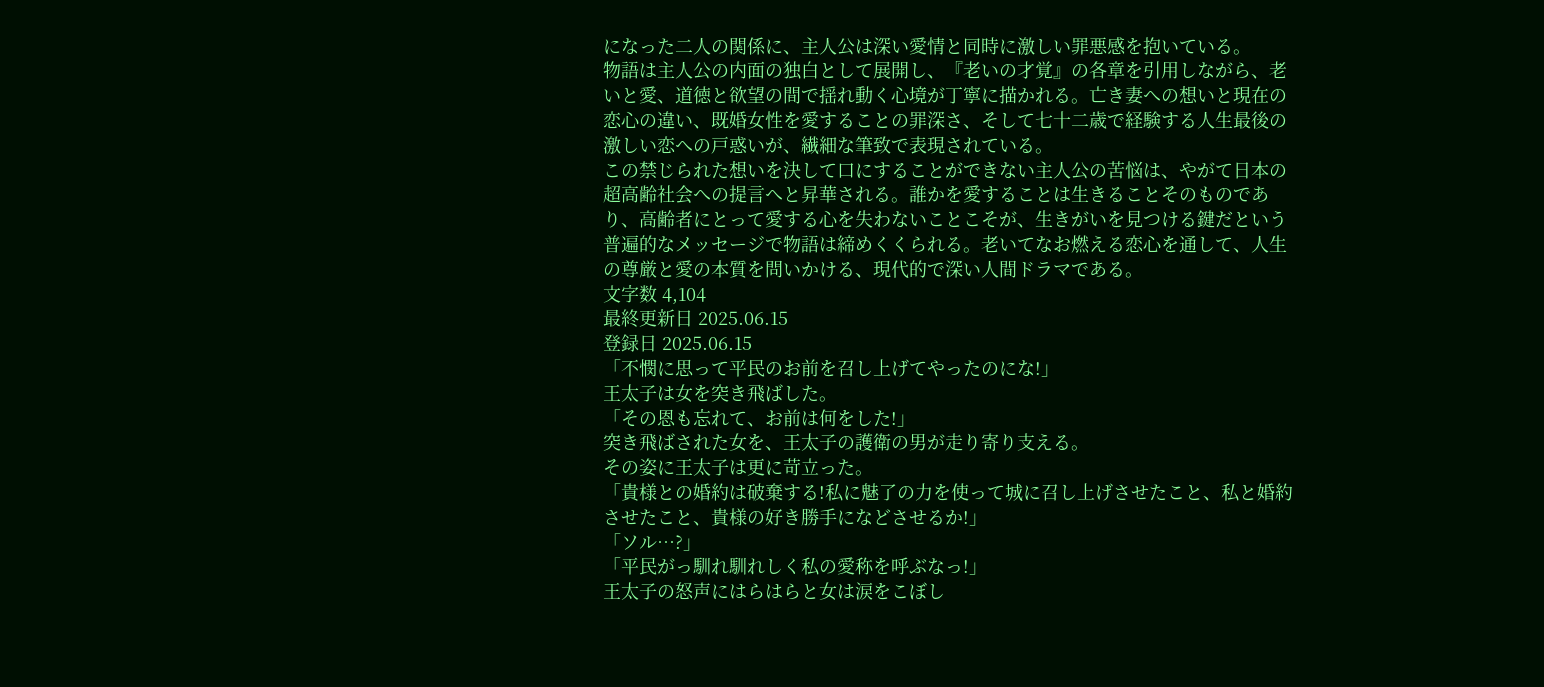になった二人の関係に、主人公は深い愛情と同時に激しい罪悪感を抱いている。
物語は主人公の内面の独白として展開し、『老いの才覚』の各章を引用しながら、老いと愛、道徳と欲望の間で揺れ動く心境が丁寧に描かれる。亡き妻への想いと現在の恋心の違い、既婚女性を愛することの罪深さ、そして七十二歳で経験する人生最後の激しい恋への戸惑いが、繊細な筆致で表現されている。
この禁じられた想いを決して口にすることができない主人公の苦悩は、やがて日本の超高齢社会への提言へと昇華される。誰かを愛することは生きることそのものであり、高齢者にとって愛する心を失わないことこそが、生きがいを見つける鍵だという普遍的なメッセージで物語は締めくくられる。老いてなお燃える恋心を通して、人生の尊厳と愛の本質を問いかける、現代的で深い人間ドラマである。
文字数 4,104
最終更新日 2025.06.15
登録日 2025.06.15
「不憫に思って平民のお前を召し上げてやったのにな!」
王太子は女を突き飛ばした。
「その恩も忘れて、お前は何をした!」
突き飛ばされた女を、王太子の護衛の男が走り寄り支える。
その姿に王太子は更に苛立った。
「貴様との婚約は破棄する!私に魅了の力を使って城に召し上げさせたこと、私と婚約させたこと、貴様の好き勝手になどさせるか!」
「ソル…?」
「平民がっ馴れ馴れしく私の愛称を呼ぶなっ!」
王太子の怒声にはらはらと女は涙をこぼし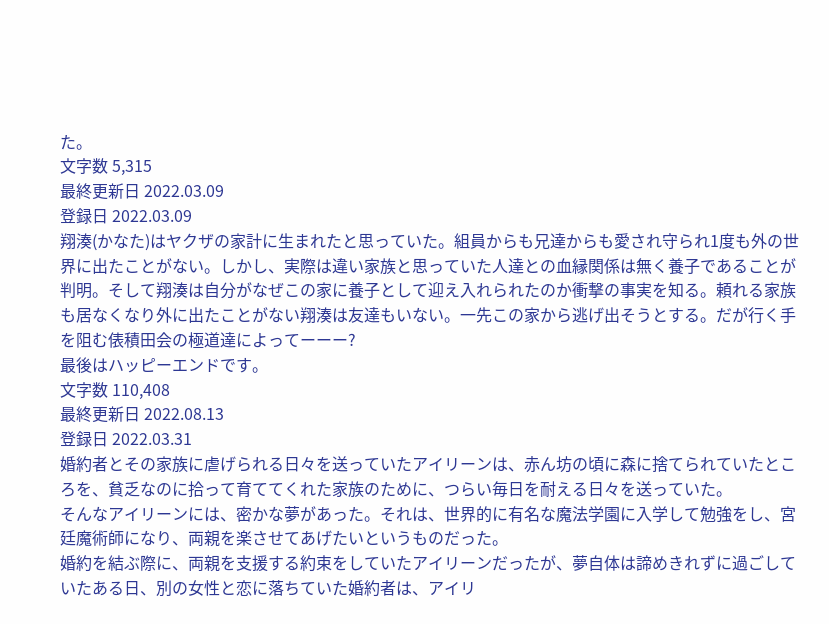た。
文字数 5,315
最終更新日 2022.03.09
登録日 2022.03.09
翔湊(かなた)はヤクザの家計に生まれたと思っていた。組員からも兄達からも愛され守られ1度も外の世界に出たことがない。しかし、実際は違い家族と思っていた人達との血縁関係は無く養子であることが判明。そして翔湊は自分がなぜこの家に養子として迎え入れられたのか衝撃の事実を知る。頼れる家族も居なくなり外に出たことがない翔湊は友達もいない。一先この家から逃げ出そうとする。だが行く手を阻む俵積田会の極道達によってーーー?
最後はハッピーエンドです。
文字数 110,408
最終更新日 2022.08.13
登録日 2022.03.31
婚約者とその家族に虐げられる日々を送っていたアイリーンは、赤ん坊の頃に森に捨てられていたところを、貧乏なのに拾って育ててくれた家族のために、つらい毎日を耐える日々を送っていた。
そんなアイリーンには、密かな夢があった。それは、世界的に有名な魔法学園に入学して勉強をし、宮廷魔術師になり、両親を楽させてあげたいというものだった。
婚約を結ぶ際に、両親を支援する約束をしていたアイリーンだったが、夢自体は諦めきれずに過ごしていたある日、別の女性と恋に落ちていた婚約者は、アイリ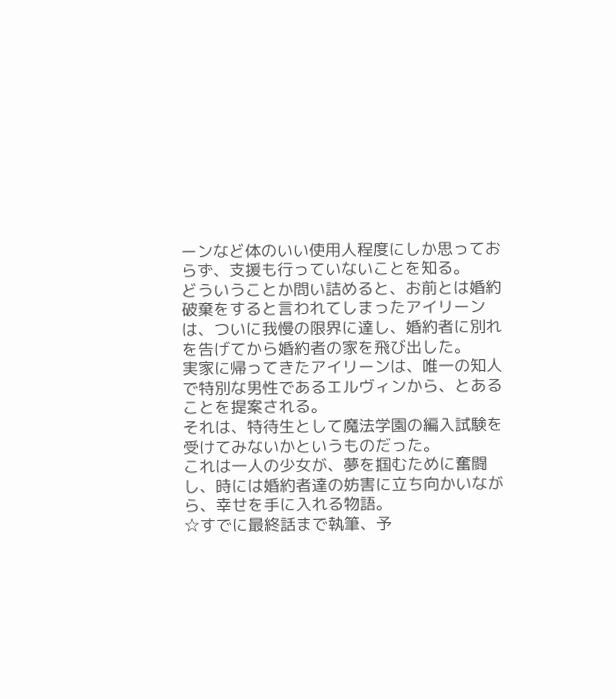ーンなど体のいい使用人程度にしか思っておらず、支援も行っていないことを知る。
どういうことか問い詰めると、お前とは婚約破棄をすると言われてしまったアイリーンは、ついに我慢の限界に達し、婚約者に別れを告げてから婚約者の家を飛び出した。
実家に帰ってきたアイリーンは、唯一の知人で特別な男性であるエルヴィンから、とあることを提案される。
それは、特待生として魔法学園の編入試験を受けてみないかというものだった。
これは一人の少女が、夢を掴むために奮闘し、時には婚約者達の妨害に立ち向かいながら、幸せを手に入れる物語。
☆すでに最終話まで執筆、予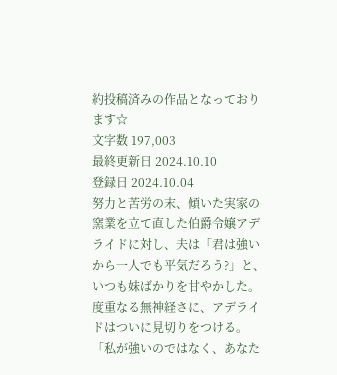約投稿済みの作品となっております☆
文字数 197,003
最終更新日 2024.10.10
登録日 2024.10.04
努力と苦労の末、傾いた実家の窯業を立て直した伯爵令嬢アデライドに対し、夫は「君は強いから一人でも平気だろう?」と、いつも妹ばかりを甘やかした。
度重なる無神経さに、アデライドはついに見切りをつける。
「私が強いのではなく、あなた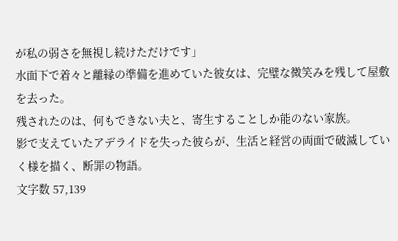が私の弱さを無視し続けただけです」
水面下で着々と離縁の準備を進めていた彼女は、完璧な微笑みを残して屋敷を去った。
残されたのは、何もできない夫と、寄生することしか能のない家族。
影で支えていたアデライドを失った彼らが、生活と経営の両面で破滅していく様を描く、断罪の物語。
文字数 57,139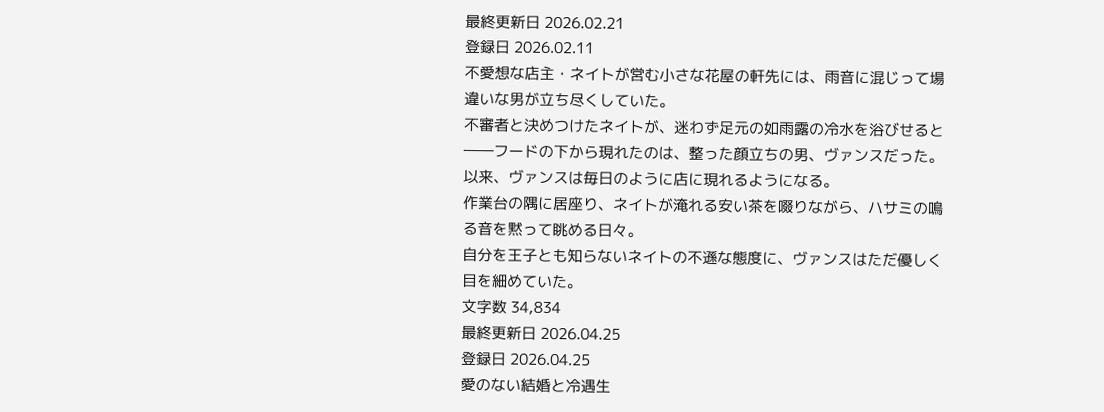最終更新日 2026.02.21
登録日 2026.02.11
不愛想な店主・ネイトが営む小さな花屋の軒先には、雨音に混じって場違いな男が立ち尽くしていた。
不審者と決めつけたネイトが、迷わず足元の如雨露の冷水を浴びせると――フードの下から現れたのは、整った顔立ちの男、ヴァンスだった。
以来、ヴァンスは毎日のように店に現れるようになる。
作業台の隅に居座り、ネイトが淹れる安い茶を啜りながら、ハサミの鳴る音を黙って眺める日々。
自分を王子とも知らないネイトの不遜な態度に、ヴァンスはただ優しく目を細めていた。
文字数 34,834
最終更新日 2026.04.25
登録日 2026.04.25
愛のない結婚と冷遇生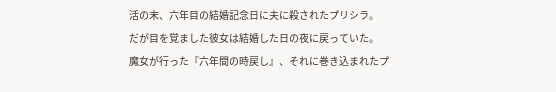活の末、六年目の結婚記念日に夫に殺されたプリシラ。
だが目を覚ました彼女は結婚した日の夜に戻っていた。
魔女が行った『六年間の時戻し』、それに巻き込まれたプ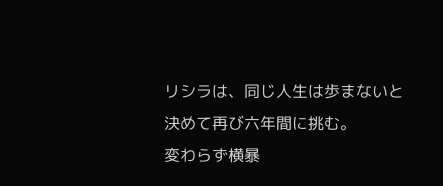リシラは、同じ人生は歩まないと決めて再び六年間に挑む。
変わらず横暴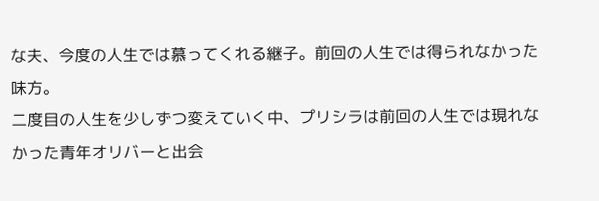な夫、今度の人生では慕ってくれる継子。前回の人生では得られなかった味方。
二度目の人生を少しずつ変えていく中、プリシラは前回の人生では現れなかった青年オリバーと出会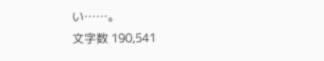い……。
文字数 190,541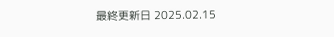最終更新日 2025.02.15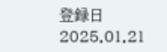登録日 2025.01.21